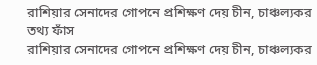রাশিয়ার সেনাদের গোপনে প্রশিক্ষণ দেয় চীন, চাঞ্চল্যকর তথ্য ফাঁস
রাশিয়ার সেনাদের গোপনে প্রশিক্ষণ দেয় চীন, চাঞ্চল্যকর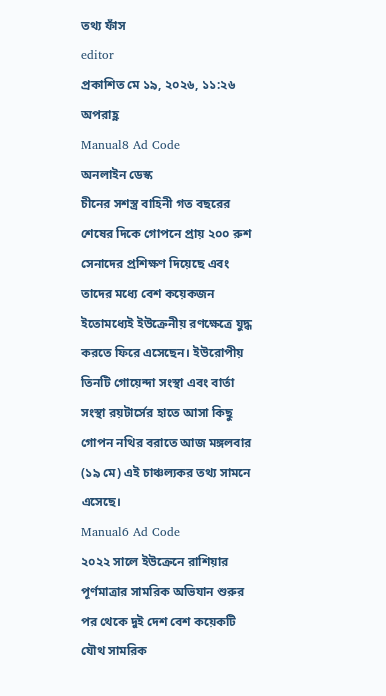তথ্য ফাঁস
editor
প্রকাশিত মে ১৯, ২০২৬, ১১:২৬ অপরাহ্ণ
Manual8 Ad Code
অনলাইন ডেস্ক
চীনের সশস্ত্র বাহিনী গত বছরের শেষের দিকে গোপনে প্রায় ২০০ রুশ সেনাদের প্রশিক্ষণ দিয়েছে এবং তাদের মধ্যে বেশ কয়েকজন ইতোমধ্যেই ইউক্রেনীয় রণক্ষেত্রে যুদ্ধ করতে ফিরে এসেছেন। ইউরোপীয় তিনটি গোয়েন্দা সংস্থা এবং বার্তা সংস্থা রয়টার্সের হাতে আসা কিছু গোপন নথির বরাতে আজ মঙ্গলবার (১৯ মে) এই চাঞ্চল্যকর তথ্য সামনে এসেছে।
Manual6 Ad Code
২০২২ সালে ইউক্রেনে রাশিয়ার পূর্ণমাত্রার সামরিক অভিযান শুরুর পর থেকে দুই দেশ বেশ কয়েকটি যৌথ সামরিক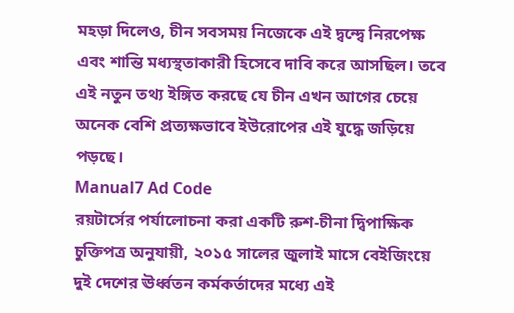মহড়া দিলেও, চীন সবসময় নিজেকে এই দ্বন্দ্বে নিরপেক্ষ এবং শান্তি মধ্যস্থতাকারী হিসেবে দাবি করে আসছিল। তবে এই নতুন তথ্য ইঙ্গিত করছে যে চীন এখন আগের চেয়ে অনেক বেশি প্রত্যক্ষভাবে ইউরোপের এই যুদ্ধে জড়িয়ে পড়ছে।
Manual7 Ad Code
রয়টার্সের পর্যালোচনা করা একটি রুশ-চীনা দ্বিপাক্ষিক চুক্তিপত্র অনুযায়ী, ২০১৫ সালের জুলাই মাসে বেইজিংয়ে দুই দেশের ঊর্ধ্বতন কর্মকর্তাদের মধ্যে এই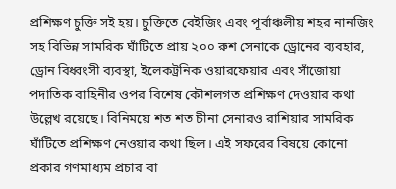প্রশিক্ষণ চুক্তি সই হয়। চুক্তিতে বেইজিং এবং পূর্বাঞ্চলীয় শহর নানজিং সহ বিভিন্ন সামরিক ঘাঁটিতে প্রায় ২০০ রুশ সেনাকে ড্রোনের ব্যবহার, ড্রোন বিধ্বংসী ব্যবস্থা, ইলেকট্রনিক ওয়ারফেয়ার এবং সাঁজোয়া পদাতিক বাহিনীর ওপর বিশেষ কৌশলগত প্রশিক্ষণ দেওয়ার কথা উল্লেখ রয়েছে। বিনিময়ে শত শত চীনা সেনারও রাশিয়ার সামরিক ঘাঁটিতে প্রশিক্ষণ নেওয়ার কথা ছিল। এই সফরের বিষয়ে কোনো প্রকার গণমাধ্যম প্রচার বা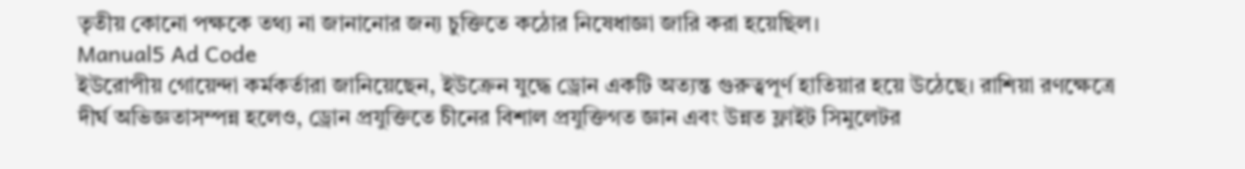তৃতীয় কোনো পক্ষকে তথ্য না জানানোর জন্য চুক্তিতে কঠোর নিষেধাজ্ঞা জারি করা হয়েছিল।
Manual5 Ad Code
ইউরোপীয় গোয়েন্দা কর্মকর্তারা জানিয়েছেন, ইউক্রেন যুদ্ধে ড্রোন একটি অত্যন্ত গুরুত্বপূর্ণ হাতিয়ার হয়ে উঠেছে। রাশিয়া রণক্ষেত্রে দীর্ঘ অভিজ্ঞতাসম্পন্ন হলেও, ড্রোন প্রযুক্তিতে চীনের বিশাল প্রযুক্তিগত জ্ঞান এবং উন্নত ফ্লাইট সিমুলেটর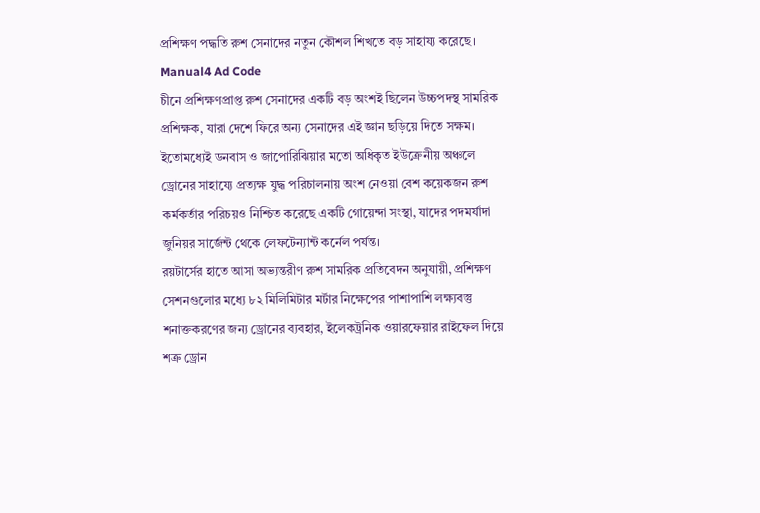প্রশিক্ষণ পদ্ধতি রুশ সেনাদের নতুন কৌশল শিখতে বড় সাহায্য করেছে।
Manual4 Ad Code
চীনে প্রশিক্ষণপ্রাপ্ত রুশ সেনাদের একটি বড় অংশই ছিলেন উচ্চপদস্থ সামরিক প্রশিক্ষক, যারা দেশে ফিরে অন্য সেনাদের এই জ্ঞান ছড়িয়ে দিতে সক্ষম। ইতোমধ্যেই ডনবাস ও জাপোরিঝিয়ার মতো অধিকৃত ইউক্রেনীয় অঞ্চলে ড্রোনের সাহায্যে প্রত্যক্ষ যুদ্ধ পরিচালনায় অংশ নেওয়া বেশ কয়েকজন রুশ কর্মকর্তার পরিচয়ও নিশ্চিত করেছে একটি গোয়েন্দা সংস্থা, যাদের পদমর্যাদা জুনিয়র সার্জেন্ট থেকে লেফটেন্যান্ট কর্নেল পর্যন্ত।
রয়টার্সের হাতে আসা অভ্যন্তরীণ রুশ সামরিক প্রতিবেদন অনুযায়ী, প্রশিক্ষণ সেশনগুলোর মধ্যে ৮২ মিলিমিটার মর্টার নিক্ষেপের পাশাপাশি লক্ষ্যবস্তু শনাক্তকরণের জন্য ড্রোনের ব্যবহার, ইলেকট্রনিক ওয়ারফেয়ার রাইফেল দিয়ে শত্রু ড্রোন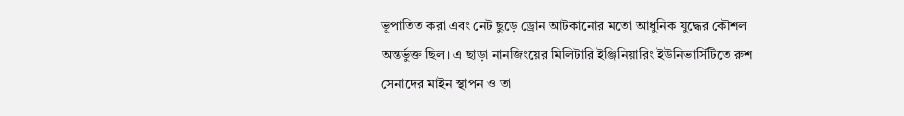ভূপাতিত করা এবং নেট ছুড়ে ড্রোন আটকানোর মতো আধুনিক যুদ্ধের কৌশল অন্তর্ভুক্ত ছিল। এ ছাড়া নানজিংয়ের মিলিটারি ইঞ্জিনিয়ারিং ইউনিভার্সিটিতে রুশ সেনাদের মাইন স্থাপন ও তা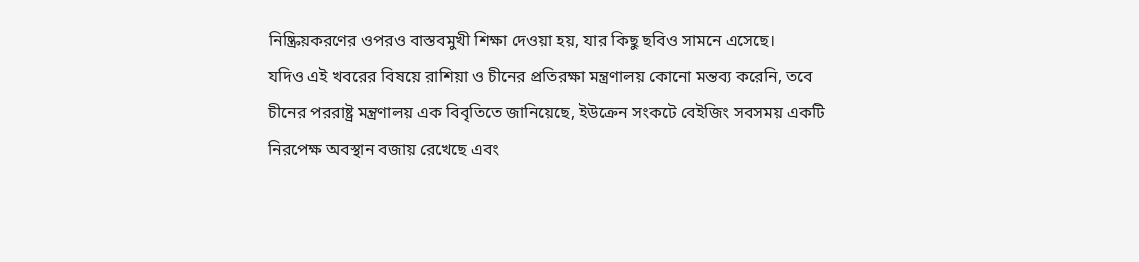নিষ্ক্রিয়করণের ওপরও বাস্তবমুখী শিক্ষা দেওয়া হয়, যার কিছু ছবিও সামনে এসেছে।
যদিও এই খবরের বিষয়ে রাশিয়া ও চীনের প্রতিরক্ষা মন্ত্রণালয় কোনো মন্তব্য করেনি, তবে চীনের পররাষ্ট্র মন্ত্রণালয় এক বিবৃতিতে জানিয়েছে, ইউক্রেন সংকটে বেইজিং সবসময় একটি নিরপেক্ষ অবস্থান বজায় রেখেছে এবং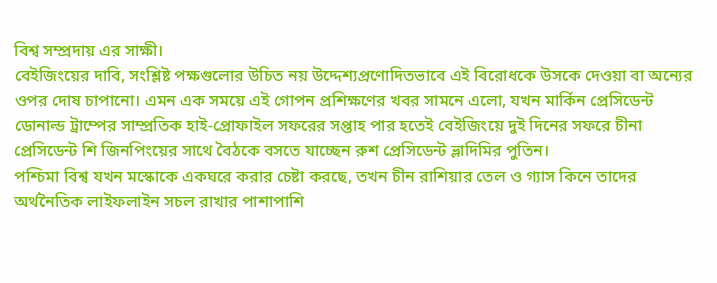বিশ্ব সম্প্রদায় এর সাক্ষী।
বেইজিংয়ের দাবি, সংশ্লিষ্ট পক্ষগুলোর উচিত নয় উদ্দেশ্যপ্রণোদিতভাবে এই বিরোধকে উসকে দেওয়া বা অন্যের ওপর দোষ চাপানো। এমন এক সময়ে এই গোপন প্রশিক্ষণের খবর সামনে এলো, যখন মার্কিন প্রেসিডেন্ট ডোনাল্ড ট্রাম্পের সাম্প্রতিক হাই-প্রোফাইল সফরের সপ্তাহ পার হতেই বেইজিংয়ে দুই দিনের সফরে চীনা প্রেসিডেন্ট শি জিনপিংয়ের সাথে বৈঠকে বসতে যাচ্ছেন রুশ প্রেসিডেন্ট ভ্লাদিমির পুতিন।
পশ্চিমা বিশ্ব যখন মস্কোকে একঘরে করার চেষ্টা করছে, তখন চীন রাশিয়ার তেল ও গ্যাস কিনে তাদের অর্থনৈতিক লাইফলাইন সচল রাখার পাশাপাশি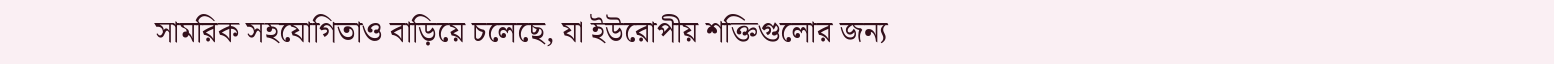সামরিক সহযোগিতাও বাড়িয়ে চলেছে, যা ইউরোপীয় শক্তিগুলোর জন্য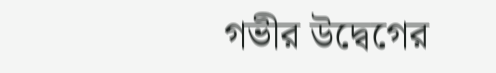গভীর উদ্বেগের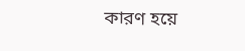কারণ হয়ে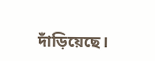দাঁড়িয়েছে।